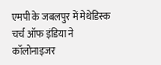एमपी के जबलपुर में मेथेडिस्क चर्च ऑफ इंडिया ने कॉलोनाइजर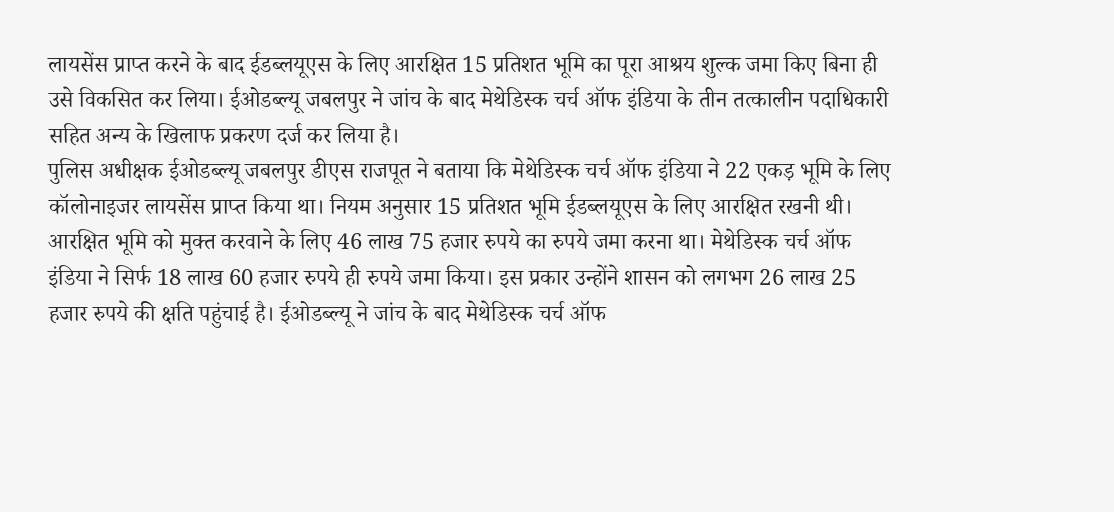लायसेंस प्राप्त करने के बाद ईडब्लयूएस के लिए आरक्षित 15 प्रतिशत भूमि का पूरा आश्रय शुल्क जमा किए बिना ही उसे विकसित कर लिया। ईओडब्ल्यू जबलपुर ने जांच के बाद मेथेडिस्क चर्च ऑफ इंडिया के तीन तत्कालीन पदाधिकारी सहित अन्य के खिलाफ प्रकरण दर्ज कर लिया है।
पुलिस अधीक्षक ईओडब्ल्यू जबलपुर डीएस राजपूत ने बताया कि मेथेडिस्क चर्च ऑफ इंडिया ने 22 एकड़ भूमि के लिए कॉलोनाइजर लायसेंस प्राप्त किया था। नियम अनुसार 15 प्रतिशत भूमि ईडब्लयूएस के लिए आरक्षित रखनी थी। आरक्षित भूमि को मुक्त करवाने के लिए 46 लाख 75 हजार रुपये का रुपये जमा करना था। मेथेडिस्क चर्च ऑफ इंडिया ने सिर्फ 18 लाख 60 हजार रुपये ही रुपये जमा किया। इस प्रकार उन्होंने शासन को लगभग 26 लाख 25 हजार रुपये की क्षति पहुंचाई है। ईओडब्ल्यू ने जांच के बाद मेथेडिस्क चर्च ऑफ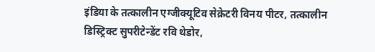इंडिया के तत्कालीन एग्जीक्यूटिव सेक्रेटरी विनय पीटर, तत्कालीन डिस्ट्रिक्ट सुपरीटेन्डेंट रवि थेडोर,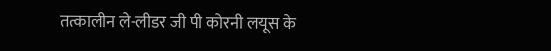तत्कालीन ले-लीडर जी पी कोरनी लयूस के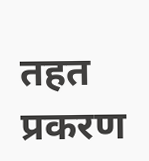तहत प्रकरण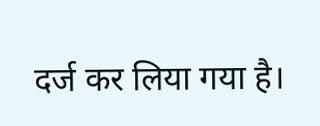दर्ज कर लिया गया है।